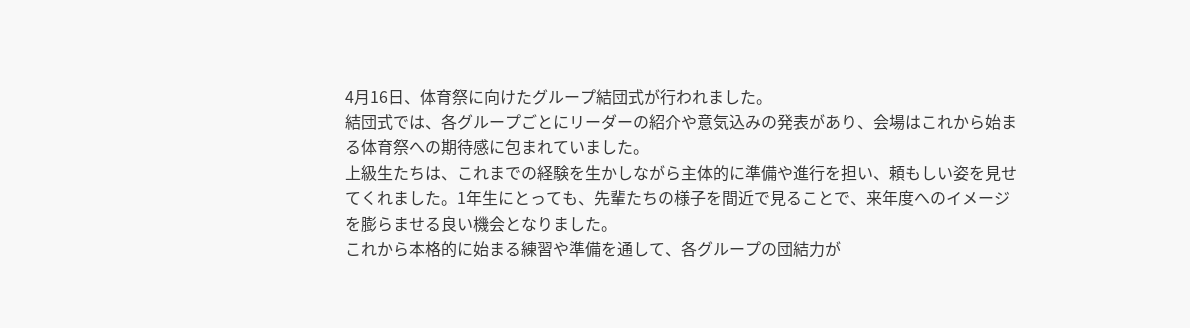4月16日、体育祭に向けたグループ結団式が行われました。
結団式では、各グループごとにリーダーの紹介や意気込みの発表があり、会場はこれから始まる体育祭への期待感に包まれていました。
上級生たちは、これまでの経験を生かしながら主体的に準備や進行を担い、頼もしい姿を見せてくれました。1年生にとっても、先輩たちの様子を間近で見ることで、来年度へのイメージを膨らませる良い機会となりました。
これから本格的に始まる練習や準備を通して、各グループの団結力が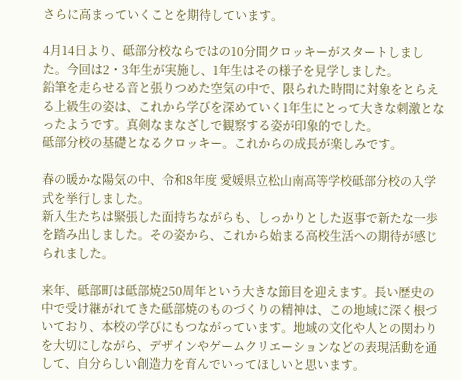さらに高まっていくことを期待しています。

4月14日より、砥部分校ならではの10分間クロッキーがスタートしました。今回は2・3年生が実施し、1年生はその様子を見学しました。
鉛筆を走らせる音と張りつめた空気の中で、限られた時間に対象をとらえる上級生の姿は、これから学びを深めていく1年生にとって大きな刺激となったようです。真剣なまなざしで観察する姿が印象的でした。
砥部分校の基礎となるクロッキー。これからの成長が楽しみです。

春の暖かな陽気の中、令和8年度 愛媛県立松山南高等学校砥部分校の入学式を挙行しました。
新入生たちは緊張した面持ちながらも、しっかりとした返事で新たな一歩を踏み出しました。その姿から、これから始まる高校生活への期待が感じられました。

来年、砥部町は砥部焼250周年という大きな節目を迎えます。長い歴史の中で受け継がれてきた砥部焼のものづくりの精神は、この地域に深く根づいており、本校の学びにもつながっています。地域の文化や人との関わりを大切にしながら、デザインやゲームクリエーションなどの表現活動を通して、自分らしい創造力を育んでいってほしいと思います。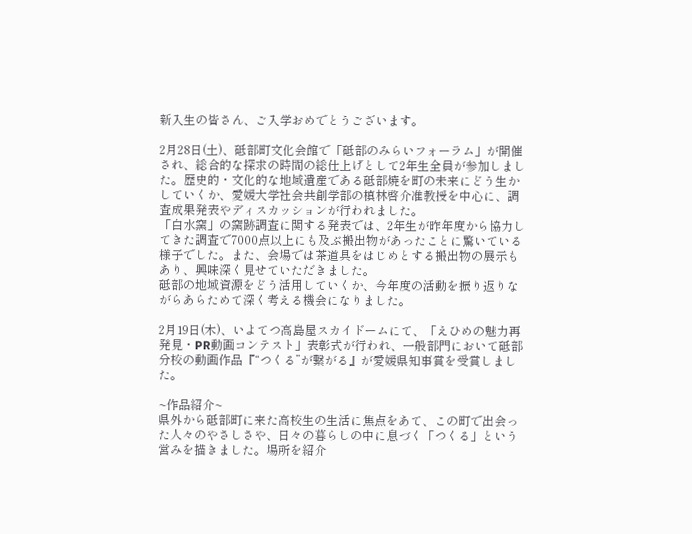新入生の皆さん、ご入学おめでとうございます。

2月28日(土)、砥部町文化会館で「砥部のみらいフォーラム」が開催され、総合的な探求の時間の総仕上げとして2年生全員が参加しました。歴史的・文化的な地域遺産である砥部焼を町の未来にどう生かしていくか、愛媛大学社会共創学部の槙林啓介准教授を中心に、調査成果発表やディスカッションが行われました。
「白水窯」の窯跡調査に関する発表では、2年生が昨年度から協力してきた調査で7000点以上にも及ぶ搬出物があったことに驚いている様子でした。また、会場では茶道具をはじめとする搬出物の展示もあり、興味深く見せていただきました。
砥部の地域資源をどう活用していくか、今年度の活動を振り返りながらあらためて深く考える機会になりました。

2月19日(木)、いよてつ高島屋スカイドームにて、「えひめの魅力再発見・PR動画コンテスト」表彰式が行われ、一般部門において砥部分校の動画作品『“つくる”が繋がる』が愛媛県知事賞を受賞しました。

~作品紹介~
県外から砥部町に来た高校生の生活に焦点をあて、この町で出会った人々のやさしさや、日々の暮らしの中に息づく「つくる」という営みを描きました。場所を紹介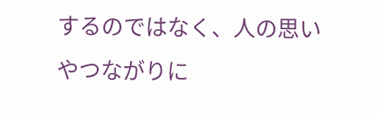するのではなく、人の思いやつながりに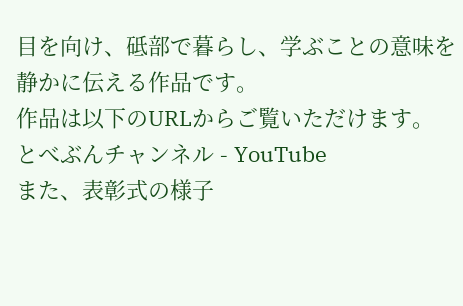目を向け、砥部で暮らし、学ぶことの意味を静かに伝える作品です。
作品は以下のURLからご覧いただけます。
とべぶんチャンネル - YouTube
また、表彰式の様子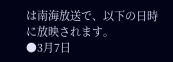は南海放送で、以下の日時に放映されます。
●3月7日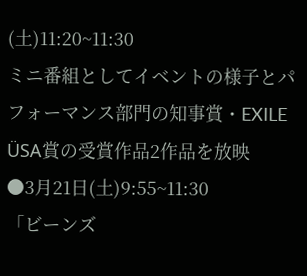(土)11:20~11:30
ミニ番組としてイベントの様子とパフォーマンス部門の知事賞・EXILE ÜSA賞の受賞作品2作品を放映
●3月21日(土)9:55~11:30
「ビーンズ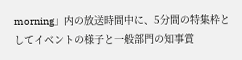morning」内の放送時間中に、5分間の特集枠としてイベントの様子と一般部門の知事賞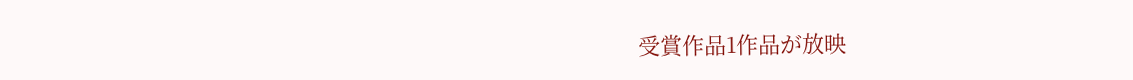受賞作品1作品が放映